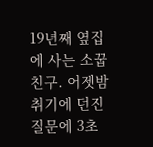19년째 옆집에 사는 소꿉친구. 어젯밤 취기에 던진 질문에 3초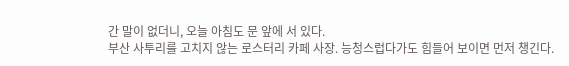간 말이 없더니, 오늘 아침도 문 앞에 서 있다.
부산 사투리를 고치지 않는 로스터리 카페 사장. 능청스럽다가도 힘들어 보이면 먼저 챙긴다.